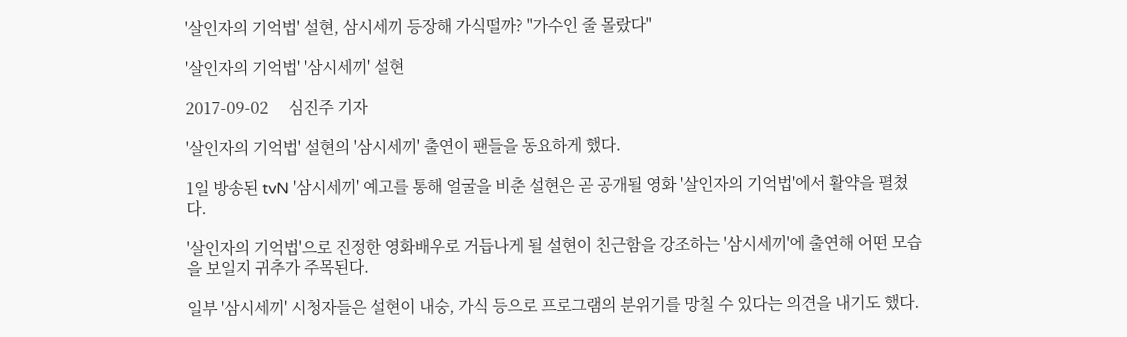'살인자의 기억법' 설현, 삼시세끼 등장해 가식떨까? "가수인 줄 몰랐다"

'살인자의 기억법' '삼시세끼' 설현

2017-09-02     심진주 기자

'살인자의 기억법' 설현의 '삼시세끼' 출연이 팬들을 동요하게 했다.

1일 방송된 tvN '삼시세끼' 예고를 통해 얼굴을 비춘 설현은 곧 공개될 영화 '살인자의 기억법'에서 활약을 펼쳤다.

'살인자의 기억법'으로 진정한 영화배우로 거듭나게 될 설현이 친근함을 강조하는 '삼시세끼'에 출연해 어떤 모습을 보일지 귀추가 주목된다.

일부 '삼시세끼' 시청자들은 설현이 내숭, 가식 등으로 프로그램의 분위기를 망칠 수 있다는 의견을 내기도 했다.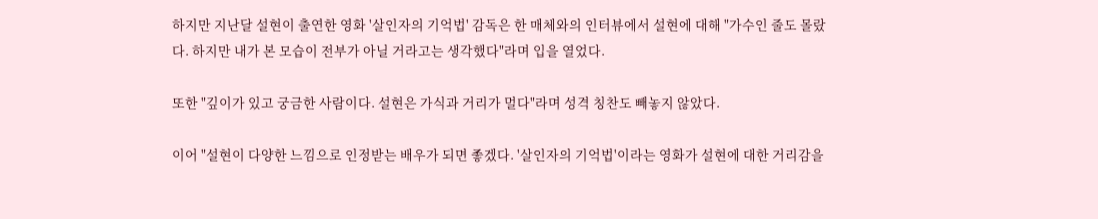하지만 지난달 설현이 출연한 영화 '살인자의 기억법' 감독은 한 매체와의 인터뷰에서 설현에 대해 "가수인 줄도 몰랐다. 하지만 내가 본 모습이 전부가 아닐 거라고는 생각했다"라며 입을 열었다.

또한 "깊이가 있고 궁금한 사람이다. 설현은 가식과 거리가 멀다"라며 성격 칭찬도 빼놓지 않았다.

이어 "설현이 다양한 느낌으로 인정받는 배우가 되면 좋겠다. '살인자의 기억법'이라는 영화가 설현에 대한 거리감을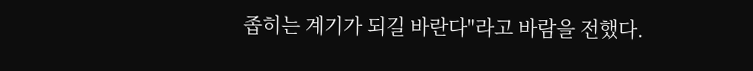좁히는 계기가 되길 바란다"라고 바람을 전했다.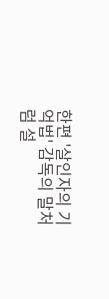한편 '살인자의 기억법' 감독의 말처럼 설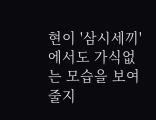현이 '삼시세끼'에서도 가식없는 모습을 보여줄지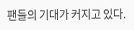팬들의 기대가 커지고 있다.